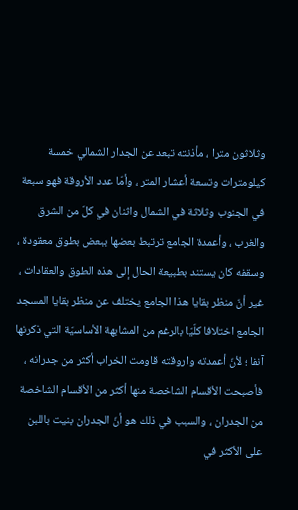وثلاثون مترا ، مأذنته تبعد عن الجدار الشمالي خمسة كيلومترات وتسعة أعشار المتر ، وأمّا عدد الأروقة فهو سبعة في الجنوب وثلاثة في الشمال واثنان في كلّ من الشرق والغرب ، وأعمدة الجامع ترتبط بعضها ببعض بطوق معقودة ، وسقفه كان يستند بطبيعة الحال إلى هذه الطوق والعقادات ، غير أنّ منظر بقايا هذا الجامع يختلف عن منظر بقايا المسجد الجامع اختلافا كلّيّا بالرغم من المشابهة الأساسيّة التي ذكرنها آنفا ؛ لأنّ أعمدته واروقته قاومت الخراب أكثر من جدرانه ، فأصبحت الأقسام الشاخصة منها أكثر من الأقسام الشاخصة من الجدران ، والسبب في ذلك هو أنّ الجدران بنيت باللبن على الأكثر في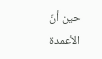حين أنّ الأعمدة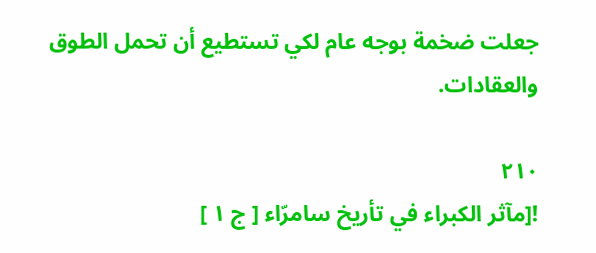جعلت ضخمة بوجه عام لكي تستطيع أن تحمل الطوق والعقادات.

٢١٠
![مآثر الكبراء في تأريخ سامرّاء [ ج ١ ]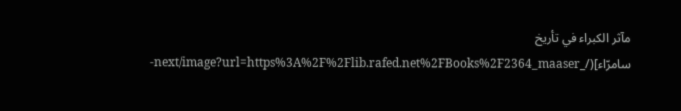مآثر الكبراء في تأريخ سامرّاء](/_next/image?url=https%3A%2F%2Flib.rafed.net%2FBooks%2F2364_maaser-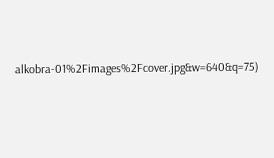alkobra-01%2Fimages%2Fcover.jpg&w=640&q=75)